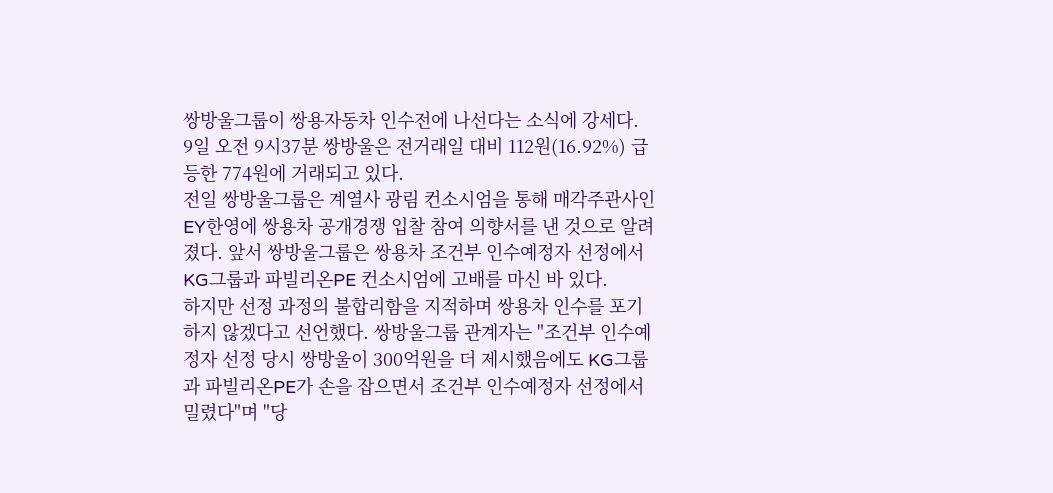쌍방울그룹이 쌍용자동차 인수전에 나선다는 소식에 강세다.
9일 오전 9시37분 쌍방울은 전거래일 대비 112원(16.92%) 급등한 774원에 거래되고 있다.
전일 쌍방울그룹은 계열사 광림 컨소시엄을 통해 매각주관사인 EY한영에 쌍용차 공개경쟁 입찰 참여 의향서를 낸 것으로 알려졌다. 앞서 쌍방울그룹은 쌍용차 조건부 인수예정자 선정에서 KG그룹과 파빌리온PE 컨소시엄에 고배를 마신 바 있다.
하지만 선정 과정의 불합리함을 지적하며 쌍용차 인수를 포기하지 않겠다고 선언했다. 쌍방울그룹 관계자는 "조건부 인수예정자 선정 당시 쌍방울이 300억원을 더 제시했음에도 KG그룹과 파빌리온PE가 손을 잡으면서 조건부 인수예정자 선정에서 밀렸다"며 "당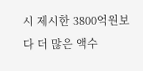시 제시한 3800억원보다 더 많은 액수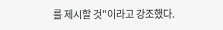를 제시할 것"이라고 강조했다.